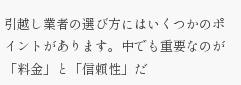引越し業者の選び方にはいくつかのポイントがあります。中でも重要なのが「料金」と「信頼性」だ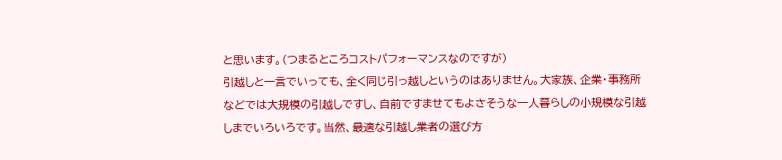と思います。(つまるところコストパフォーマンスなのですが)
引越しと一言でいっても、全く同じ引っ越しというのはありません。大家族、企業・事務所などでは大規模の引越しですし、自前ですませてもよさそうな一人暮らしの小規模な引越しまでいろいろです。当然、最適な引越し業者の選び方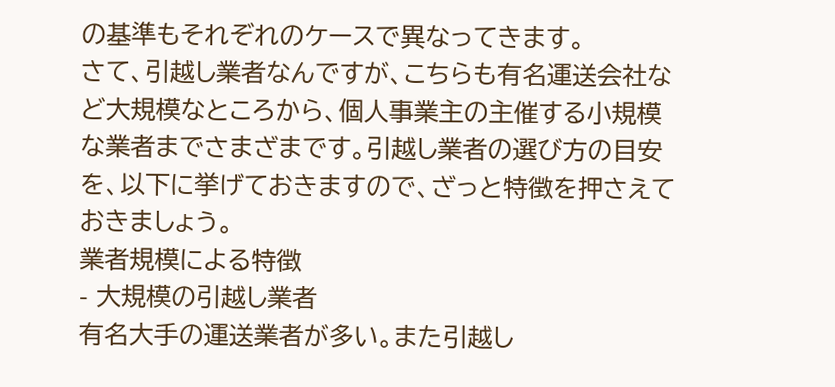の基準もそれぞれのケースで異なってきます。
さて、引越し業者なんですが、こちらも有名運送会社など大規模なところから、個人事業主の主催する小規模な業者までさまざまです。引越し業者の選び方の目安を、以下に挙げておきますので、ざっと特徴を押さえておきましょう。
業者規模による特徴
- 大規模の引越し業者
有名大手の運送業者が多い。また引越し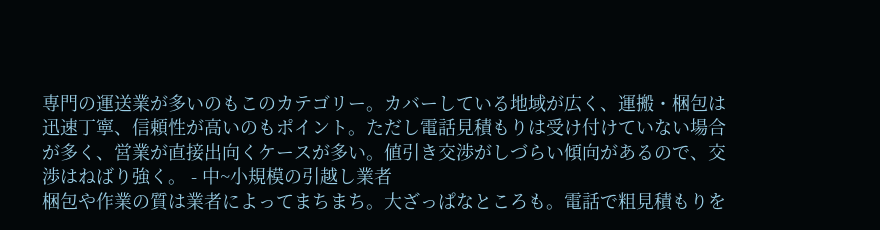専門の運送業が多いのもこのカテゴリー。カバーしている地域が広く、運搬・梱包は迅速丁寧、信頼性が高いのもポイント。ただし電話見積もりは受け付けていない場合が多く、営業が直接出向くケースが多い。値引き交渉がしづらい傾向があるので、交渉はねばり強く。 - 中~小規模の引越し業者
梱包や作業の質は業者によってまちまち。大ざっぱなところも。電話で粗見積もりを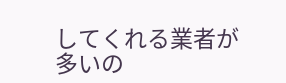してくれる業者が多いの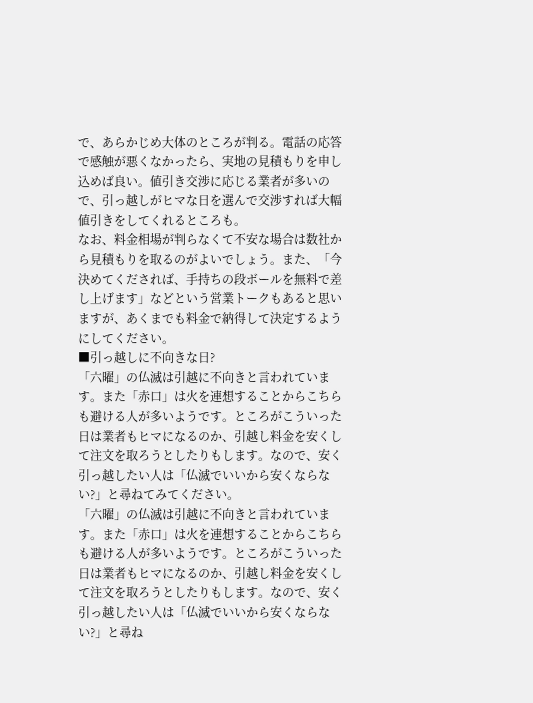で、あらかじめ大体のところが判る。電話の応答で感触が悪くなかったら、実地の見積もりを申し込めば良い。値引き交渉に応じる業者が多いので、引っ越しがヒマな日を選んで交渉すれば大幅値引きをしてくれるところも。
なお、料金相場が判らなくて不安な場合は数社から見積もりを取るのがよいでしょう。また、「今決めてくだされば、手持ちの段ボールを無料で差し上げます」などという営業トークもあると思いますが、あくまでも料金で納得して決定するようにしてください。
■引っ越しに不向きな日?
「六曜」の仏滅は引越に不向きと言われています。また「赤口」は火を連想することからこちらも避ける人が多いようです。ところがこういった日は業者もヒマになるのか、引越し料金を安くして注文を取ろうとしたりもします。なので、安く引っ越したい人は「仏滅でいいから安くならない?」と尋ねてみてください。
「六曜」の仏滅は引越に不向きと言われています。また「赤口」は火を連想することからこちらも避ける人が多いようです。ところがこういった日は業者もヒマになるのか、引越し料金を安くして注文を取ろうとしたりもします。なので、安く引っ越したい人は「仏滅でいいから安くならない?」と尋ね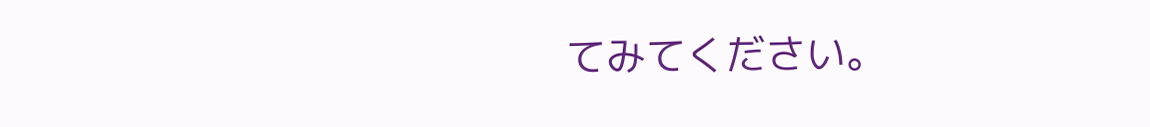てみてください。